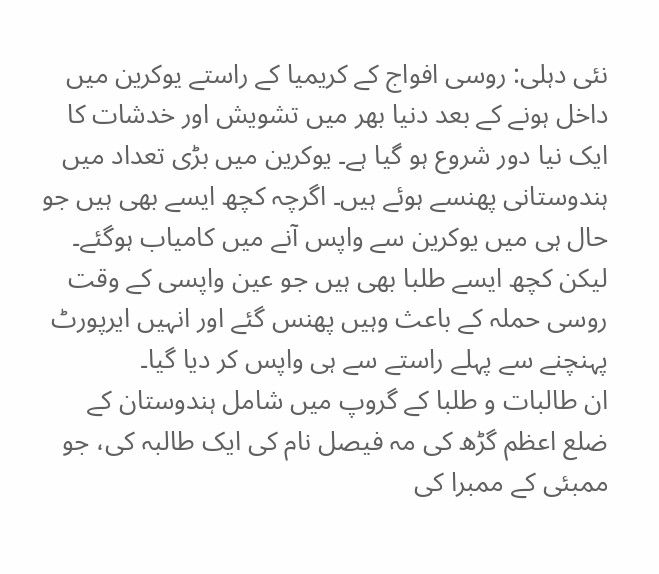نئی دہلی: روسی افواج کے کریمیا کے راستے یوکرین میں داخل ہونے کے بعد دنیا بھر میں تشویش اور خدشات کا ایک نیا دور شروع ہو گیا ہے۔ یوکرین میں بڑی تعداد میں ہندوستانی پھنسے ہوئے ہیں۔ اگرچہ کچھ ایسے بھی ہیں جو حال ہی میں یوکرین سے واپس آنے میں کامیاب ہوگئے۔ لیکن کچھ ایسے طلبا بھی ہیں جو عین واپسی کے وقت روسی حملہ کے باعث وہیں پھنس گئے اور انہیں ایرپورٹ پہنچنے سے پہلے راستے سے ہی واپس کر دیا گیا۔
ان طالبات و طلبا کے گروپ میں شامل ہندوستان کے ضلع اعظم گڑھ کی مہ فیصل نام کی ایک طالبہ کی، جو ممبئی کے ممبرا کی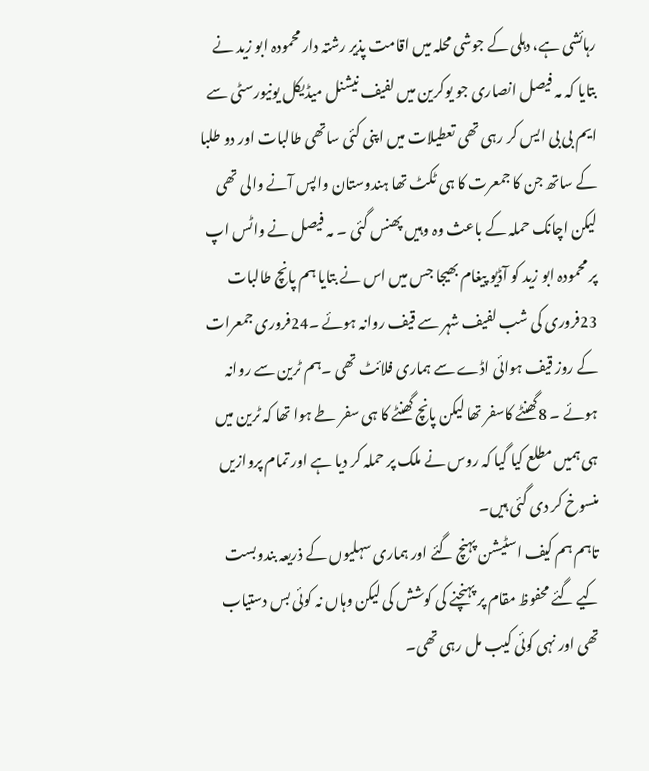رہائشی ہے، دہلی کے جوشی محلہ میں اقامت پذیر رشتہ دار محمودہ ابو زید نے بتایا کہ مہ فیصل انصاری جو یوکرین میں لفیف نیشنل میڈیکل یونیورسٹی سے ایم بی بی ایس کر رہی تھی تعطیلات میں اپنی کئی ساتھی طالبات اور دو طلبا کے ساتھ جن کا جمعرت کا ہی ٹکٹ تھا ہندوستان واپس آنے والی تھی لیکن اچانک حملہ کے باعث وہ وہیں پھنس گئی ۔ مہ فیصل نے واٹس اپ پر محمودہ ابو زید کو آڈیو پیغام بھیجا جس میں اس نے بتایا ہم پانچ طالبات 23فروری کی شب لفیف شہر سے قیف روانہ ہوئے ۔24فروری جمعرات کے روز قیف ہوائی اڈے سے ہماری فلائٹ تھی ۔ہم ٹرین سے روانہ ہوئے ۔ 8گھنٹے کاسفر تھا لیکن پانچ گھنٹے کا ہی سفر طے ہوا تھا کہ ٹرین میں ہی ہمیں مطلع کیا گیا کہ روس نے ملک پر حملہ کر دیا ہے اور تمام پروازیں منسوخ کر دی گئی ہیں۔
تاہم ہم کیف اسٹیشن پہنچ گئے اور ہماری سہلیوں کے ذریعہ بندوبست کیے گئے محفوظ مقام پر پہنچنے کی کوشش کی لیکن وہاں نہ کوئی بس دستیاب تھی اور نہی کوئی کیب مل رہی تھی۔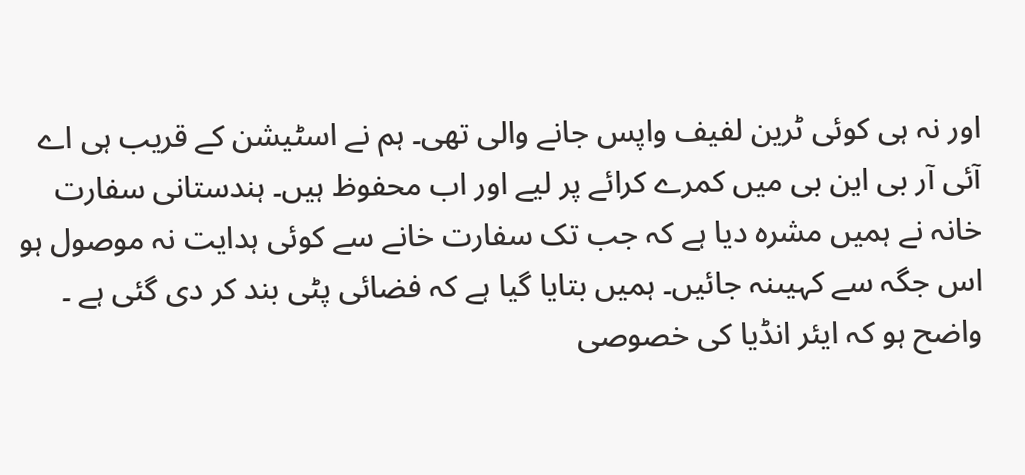اور نہ ہی کوئی ٹرین لفیف واپس جانے والی تھی۔ ہم نے اسٹیشن کے قریب ہی اے آئی آر بی این بی میں کمرے کرائے پر لیے اور اب محفوظ ہیں۔ ہندستانی سفارت خانہ نے ہمیں مشرہ دیا ہے کہ جب تک سفارت خانے سے کوئی ہدایت نہ موصول ہو اس جگہ سے کہیںنہ جائیں۔ ہمیں بتایا گیا ہے کہ فضائی پٹی بند کر دی گئی ہے ۔
واضح ہو کہ ایئر انڈیا کی خصوصی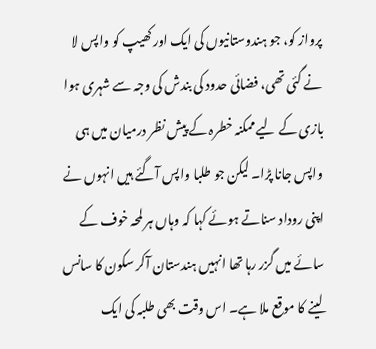پرواز کو، جو ہندوستانیوں کی ایک اور کھیپ کو واپس لا نے گئی تھی، فضائی حدود کی بندش کی وجہ سے شہری ہوا بازی کے لیے ممکنہ خطرہ کے پیش نظر درمیان میں ہی واپس جانا پڑا۔ لیکن جو طلبا واپس آگئے ہیں انہوں نے اپنی روداد سناتے ہوئے کہا کہ وہاں ہر لمحہ خوف کے سائے میں گزر رہا تھا انہیں ہندستان آکر سکون کا سانس لینے کا موقع ملا ہے۔ اس وقت بھی طلبہ کی ایک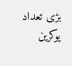بڑی تعداد یوکرین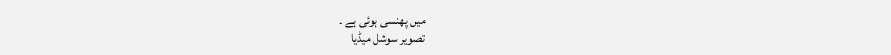میں پھنسی ہوئی ہے ۔
تصویر سوشل میڈیا